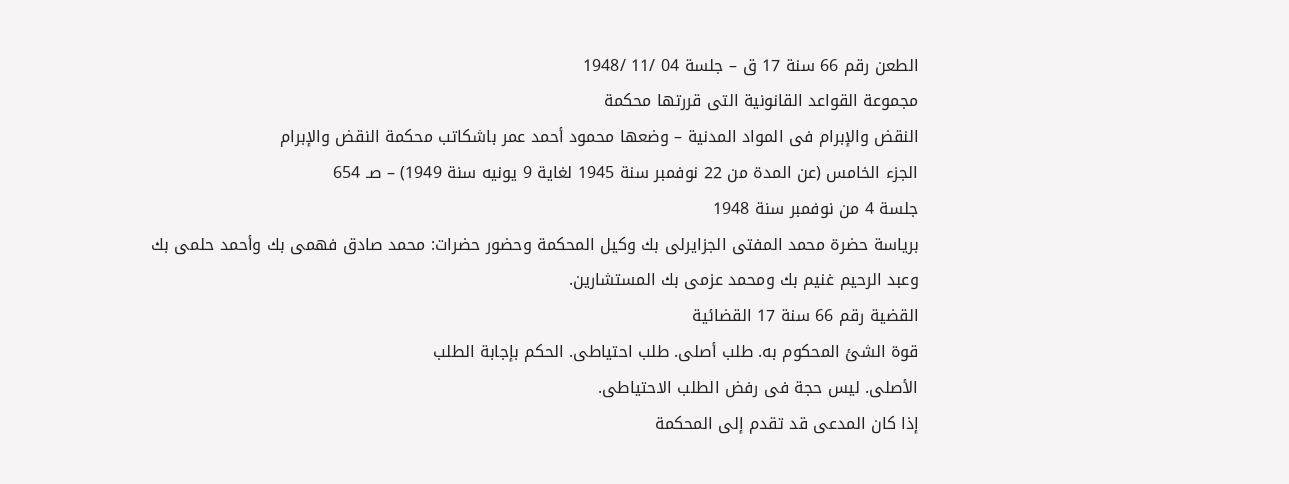الطعن رقم 66 سنة 17 ق – جلسة 04 /11 /1948
مجموعة القواعد القانونية التى قررتها محكمة
النقض والإبرام فى المواد المدنية – وضعها محمود أحمد عمر باشكاتب محكمة النقض والإبرام
الجزء الخامس (عن المدة من 22 نوفمبر سنة 1945 لغاية 9 يونيه سنة 1949) – صـ 654
جلسة 4 من نوفمبر سنة 1948
برياسة حضرة محمد المفتى الجزايرلى بك وكيل المحكمة وحضور حضرات: محمد صادق فهمى بك وأحمد حلمى بك وعبد الرحيم غنيم بك ومحمد عزمى بك المستشارين.
القضية رقم 66 سنة 17 القضائية
قوة الشئ المحكوم به. طلب أصلى. طلب احتياطى. الحكم بإجابة الطلب
الأصلى. ليس حجة فى رفض الطلب الاحتياطى.
إذا كان المدعى قد تقدم إلى المحكمة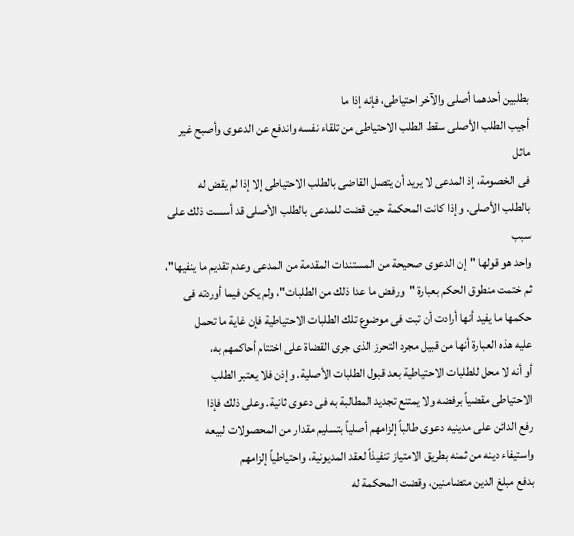بطلبين أحدهما أصلى والآخر احتياطى، فإنه إذا ما
أجيب الطلب الأصلى سقط الطلب الاحتياطى من تلقاء نفسه واندفع عن الدعوى وأصبح غير ماثل
فى الخصومة، إذ المدعى لا يريد أن يتصل القاضى بالطلب الاحتياطى إلا إذا لم يقض له
بالطلب الأصلى. وإذا كانت المحكمة حين قضت للمدعى بالطلب الأصلى قد أسست ذلك على سبب
واحد هو قولها "إن الدعوى صحيحة من المستندات المقدمة من المدعى وعدم تقديم ما ينفيها"،
ثم ختمت منطوق الحكم بعبارة "ورفض ما عدا ذلك من الطلبات"، ولم يكن فيما أوردته فى
حكمها ما يفيد أنها أرادت أن تبت فى موضوع تلك الطلبات الاحتياطية فإن غاية ما تحمل
عليه هذه العبارة أنها من قبيل مجرد التحرز الذى جرى القضاة على اختتام أحاكمهم به،
أو أنه لا محل للطلبات الاحتياطية بعد قبول الطلبات الأصلية. وإذن فلا يعتبر الطلب
الاحتياطى مقضياً برفضه ولا يمتنع تجديد المطالبة به فى دعوى ثانية. وعلى ذلك فإذا
رفع الدائن على مدينيه دعوى طالباً إلزامهم أصلياً بتسليم مقدار من المحصولات لبيعه
واستيفاء دينه من ثمنه بطريق الامتياز تنفيذاً لعقد المديونية، واحتياطياً إلزامهم
بدفع مبلغ الدين متضامنين، وقضت المحكمة له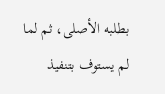بطلبه الأصلى، ثم لما لم يستوف بتنفيذ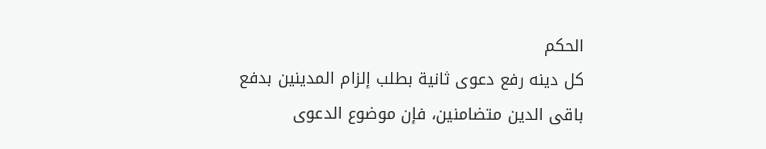الحكم
كل دينه رفع دعوى ثانية بطلب إلزام المدينين بدفع باقى الدين متضامنين، فإن موضوع الدعوى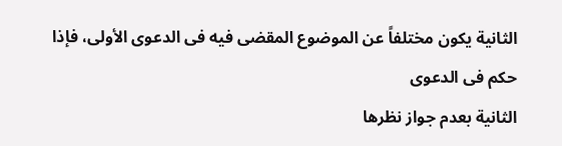الثانية يكون مختلفاً عن الموضوع المقضى فيه فى الدعوى الأولى، فإذا حكم فى الدعوى
الثانية بعدم جواز نظرها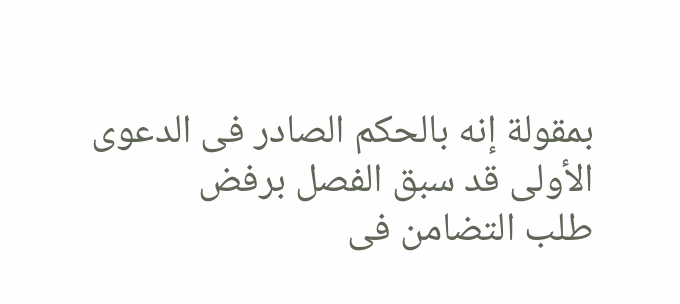بمقولة إنه بالحكم الصادر فى الدعوى الأولى قد سبق الفصل برفض
طلب التضامن فى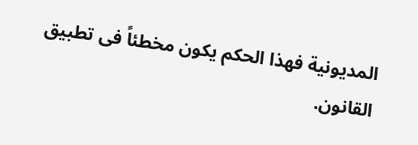المديونية فهذا الحكم يكون مخطئاً فى تطبيق القانون.